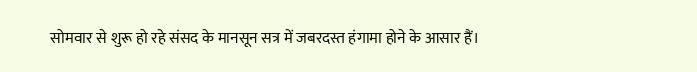सोमवार से शुरू हो रहे संसद के मानसून सत्र में जबरदस्त हंगामा होने के आसार हैं।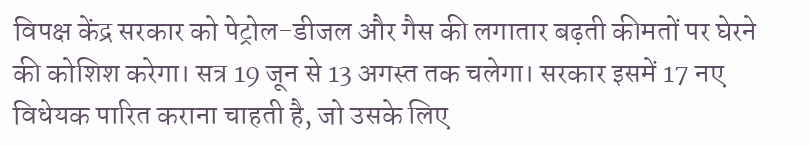विपक्ष केंद्र सरकार को पेट्रोल-डीजल और गैस की लगातार बढ़ती कीमतों पर घेरने की कोशिश करेगा। सत्र 19 जून से 13 अगस्त तक चलेगा। सरकार इसमें 17 नए विधेयक पारित कराना चाहती है, जो उसके लिए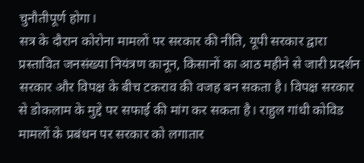चुनौतीपूर्ण होगा।
सत्र के दौरान कोरोना मामलों पर सरकार की नीति, यूपी सरकार द्वारा प्रस्तावित जनसंख्या नियंत्रण कानून, किसानों का आठ महीने से जारी प्रदर्शन सरकार और विपक्ष के बीच टकराव की वजह बन सकता है। विपक्ष सरकार से डोकलाम के मुद्दे पर सफाई की मांग कर सकता है। राहुल गांधी कोविड मामलों के प्रबंधन पर सरकार को लगातार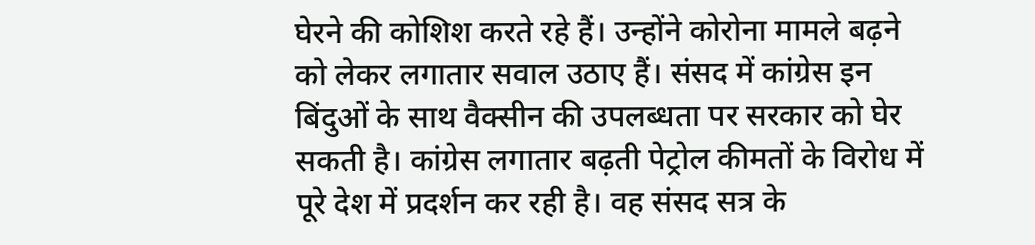घेरने की कोशिश करते रहे हैं। उन्होंने कोरोना मामले बढ़ने को लेकर लगातार सवाल उठाए हैं। संसद में कांग्रेस इन बिंदुओं के साथ वैक्सीन की उपलब्धता पर सरकार को घेर सकती है। कांग्रेस लगातार बढ़ती पेट्रोल कीमतों के विरोध में पूरे देश में प्रदर्शन कर रही है। वह संसद सत्र के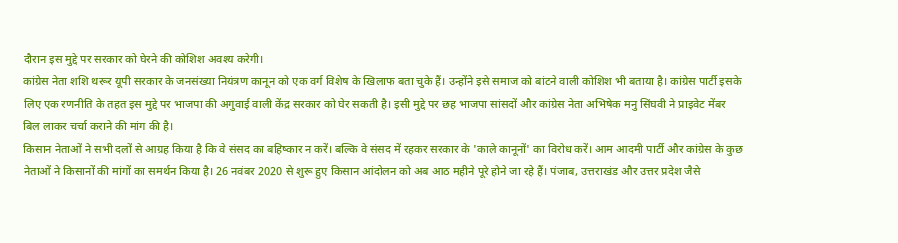दौरान इस मुद्दे पर सरकार को घेरने की कोशिश अवश्य करेगी।
कांग्रेस नेता शशि थरूर यूपी सरकार के जनसंख्या नियंत्रण कानून को एक वर्ग विशेष के खिलाफ बता चुके हैं। उन्होंने इसे समाज को बांटने वाली कोशिश भी बताया है। कांग्रेस पार्टी इसके लिए एक रणनीति के तहत इस मुद्दे पर भाजपा की अगुवाई वाली केंद्र सरकार को घेर सकती है। इसी मुद्दे पर छह भाजपा सांसदों और कांग्रेस नेता अभिषेक मनु सिंघवी ने प्राइवेट मेंबर बिल लाकर चर्चा कराने की मांग की है।
किसान नेताओं ने सभी दलों से आग्रह किया है कि वे संसद का बहिष्कार न करें। बल्कि वे संसद में रहकर सरकार के 'काले कानूनों' का विरोध करें। आम आदमी पार्टी और कांग्रेस के कुछ नेताओं ने किसानों की मांगों का समर्थन किया है। 26 नवंबर 2020 से शुरू हुए किसान आंदोलन को अब आठ महीने पूरे होने जा रहे हैं। पंजाब, उत्तराखंड और उत्तर प्रदेश जैसे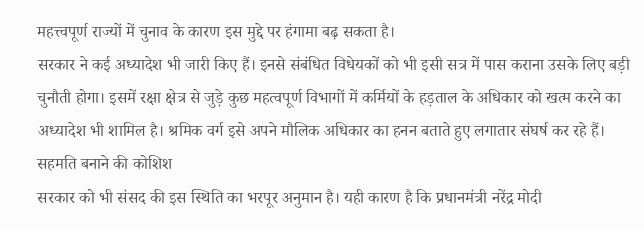महत्त्वपूर्ण राज्यों में चुनाव के कारण इस मुद्दे पर हंगामा बढ़ सकता है।
सरकार ने कई अध्यादेश भी जारी किए हैं। इनसे संबंधित विधेयकों को भी इसी सत्र में पास कराना उसके लिए बड़ी चुनौती होगा। इसमें रक्षा क्षेत्र से जुड़े कुछ महत्वपूर्ण विभागों में कर्मियों के हड़ताल के अधिकार को खत्म करने का अध्यादेश भी शामिल है। श्रमिक वर्ग इसे अपने मौलिक अधिकार का हनन बताते हुए लगातार संघर्ष कर रहे हैं।
सहमति बनाने की कोशिश
सरकार को भी संसद की इस स्थिति का भरपूर अनुमान है। यही कारण है कि प्रधानमंत्री नरेंद्र मोदी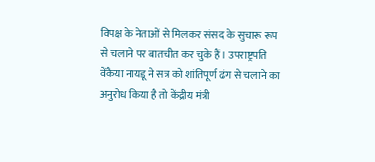विपक्ष के नेताओं से मिलकर संसद के सुचारू रूप से चलाने पर बातचीत कर चुके हैं। उपराष्ट्रपति वेंकैया नायडू ने सत्र को शांतिपूर्ण ढंग से चलाने का अनुरोध किया है तो केंद्रीय मंत्री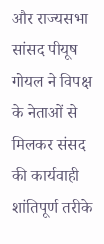और राज्यसभा सांसद पीयूष गोयल ने विपक्ष के नेताओं से मिलकर संसद की कार्यवाही शांतिपूर्ण तरीके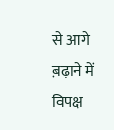से आगे ब़ढ़ाने में विपक्ष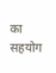का सहयोग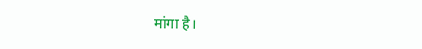मांगा है।